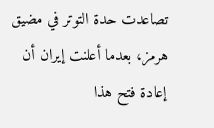تصاعدت حدة التوتر في مضيق هرمز، بعدما أعلنت إيران أن إعادة فتح هذا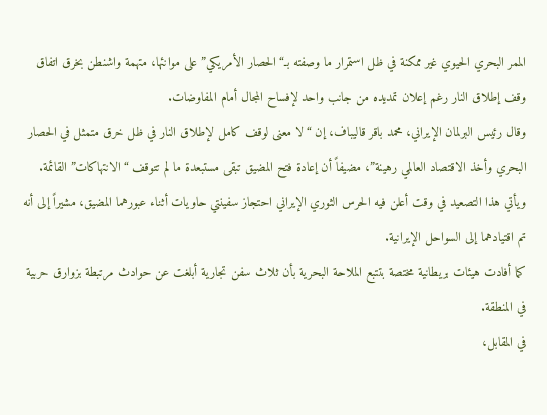الممر البحري الحيوي غير ممكنة في ظل استمرار ما وصفته بـ“الحصار الأمريكي” على موانئها، متهمة واشنطن بخرق اتفاق وقف إطلاق النار رغم إعلان تمديده من جانب واحد لإفساح المجال أمام المفاوضات.
وقال رئيس البرلمان الإيراني، محمد باقر قاليباف، إن “لا معنى لوقف كامل لإطلاق النار في ظل خرق متمثل في الحصار البحري وأخذ الاقتصاد العالمي رهينة”، مضيفاً أن إعادة فتح المضيق تبقى مستبعدة ما لم تتوقف “الانتهاكات” القائمة.
ويأتي هذا التصعيد في وقت أعلن فيه الحرس الثوري الإيراني احتجاز سفينتي حاويات أثناء عبورهما المضيق، مشيراً إلى أنه تم اقتيادهما إلى السواحل الإيرانية.
كما أفادت هيئات بريطانية مختصة بتتبع الملاحة البحرية بأن ثلاث سفن تجارية أبلغت عن حوادث مرتبطة بزوارق حربية في المنطقة.
في المقابل،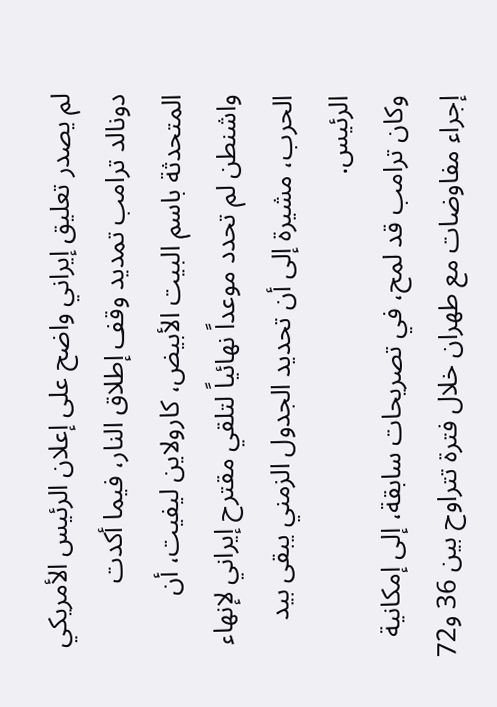لم يصدر تعليق إيراني واضح على إعلان الرئيس الأمريكي دونالد ترامب تمديد وقف إطلاق النار، فيما أكدت المتحدثة باسم البيت الأبيض، كارولاين ليفيت، أن واشنطن لم تحدد موعداً نهائياً لتلقي مقترح إيراني لإنهاء الحرب، مشيرة إلى أن تحديد الجدول الزمني يبقى بيد الرئيس.
وكان ترامب قد لمح، في تصريحات سابقة، إلى إمكانية إجراء مفاوضات مع طهران خلال فترة تتراوح بين 36 و72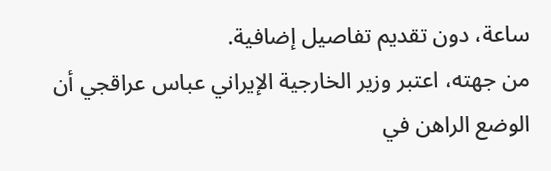ساعة، دون تقديم تفاصيل إضافية.
من جهته، اعتبر وزير الخارجية الإيراني عباس عراقجي أن الوضع الراهن في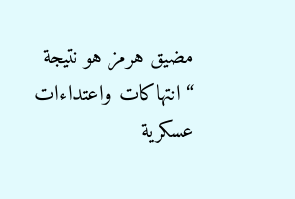مضيق هرمز هو نتيجة “انتهاكات واعتداءات عسكرية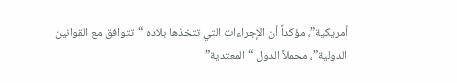أمريكية”، مؤكداً أن الإجراءات التي تتخذها بلاده “تتوافق مع القوانين الدولية”، محملاً الدول “المعتدية”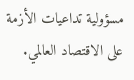مسؤولية تداعيات الأزمة على الاقتصاد العالمي.